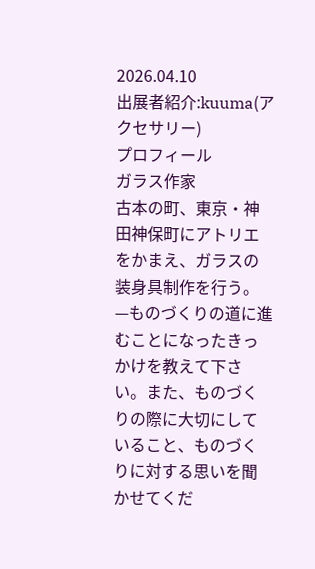2026.04.10
出展者紹介:kuuma(アクセサリー)
プロフィール
ガラス作家
古本の町、東京・神田神保町にアトリエをかまえ、ガラスの装身具制作を行う。
—ものづくりの道に進むことになったきっかけを教えて下さい。また、ものづくりの際に大切にしていること、ものづくりに対する思いを聞かせてくだ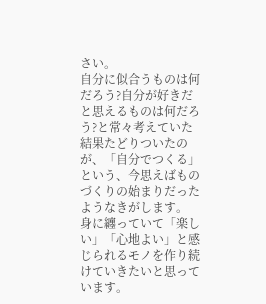さい。
自分に似合うものは何だろう?自分が好きだと思えるものは何だろう?と常々考えていた結果たどりついたのが、「自分でつくる」という、今思えばものづくりの始まりだったようなきがします。
身に纏っていて「楽しい」「心地よい」と感じられるモノを作り続けていきたいと思っています。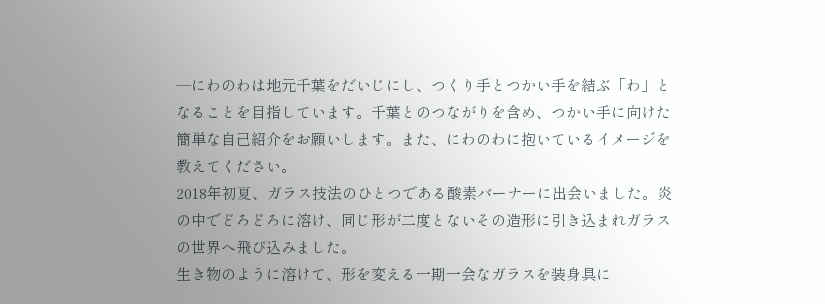—にわのわは地元千葉をだいじにし、つくり手とつかい手を結ぶ「わ」となることを目指しています。千葉とのつながりを含め、つかい手に向けた簡単な自己紹介をお願いします。また、にわのわに抱いているイメージを教えてください。
2018年初夏、ガラス技法のひとつである酸素バーナーに出会いました。炎の中でどろどろに溶け、同じ形が二度とないその造形に引き込まれガラスの世界へ飛び込みました。
生き物のように溶けて、形を変える一期一会なガラスを装身具に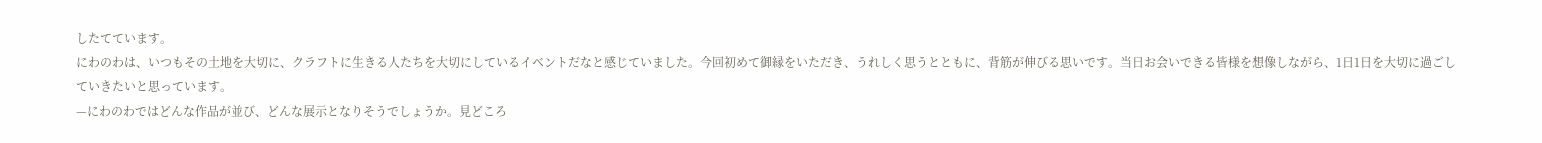したてています。
にわのわは、いつもその土地を大切に、クラフトに生きる人たちを大切にしているイベントだなと感じていました。今回初めて御縁をいただき、うれしく思うとともに、背筋が伸びる思いです。当日お会いできる皆様を想像しながら、1日1日を大切に過ごしていきたいと思っています。
—にわのわではどんな作品が並び、どんな展示となりそうでしょうか。見どころ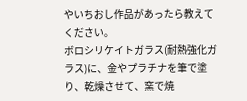やいちおし作品があったら教えてください。
ボロシリケイトガラス(耐熱強化ガラス)に、金やプラチナを筆で塗り、乾燥させて、窯で焼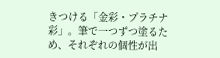きつける「金彩・プラチナ彩」。筆で一つずつ塗るため、それぞれの個性が出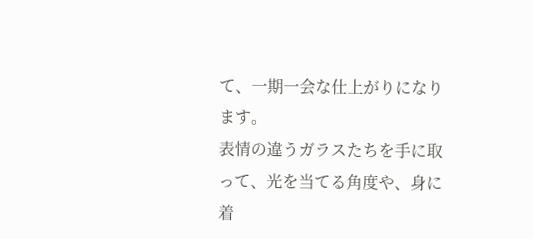て、一期一会な仕上がりになります。
表情の違うガラスたちを手に取って、光を当てる角度や、身に着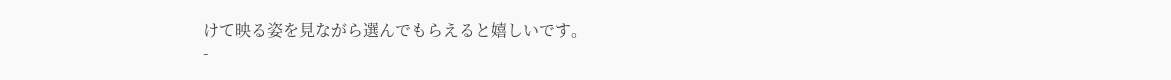けて映る姿を見ながら選んでもらえると嬉しいです。
-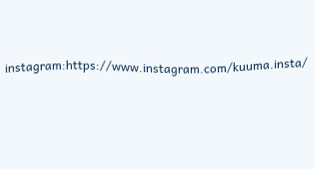instagram:https://www.instagram.com/kuuma.insta/